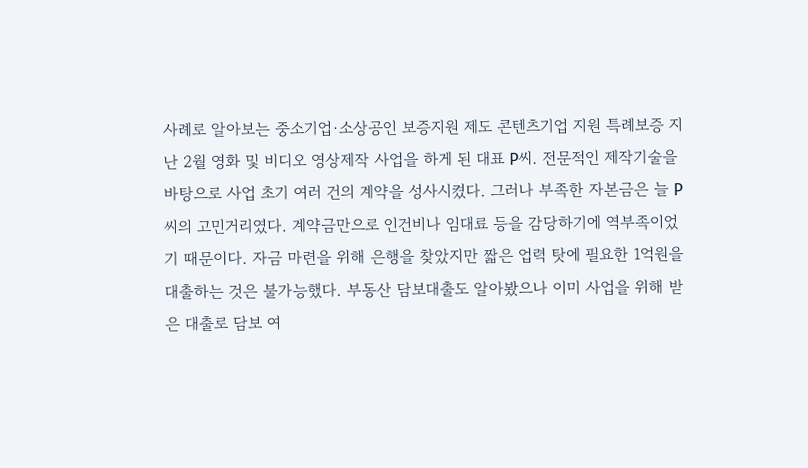사례로 알아보는 중소기업·소상공인 보증지원 제도 콘텐츠기업 지원 특례보증 지난 2월 영화 및 비디오 영상제작 사업을 하게 된 대표 P씨. 전문적인 제작기술을 바탕으로 사업 초기 여러 건의 계약을 성사시켰다. 그러나 부족한 자본금은 늘 P씨의 고민거리였다. 계약금만으로 인건비나 임대료 등을 감당하기에 역부족이었기 때문이다. 자금 마련을 위해 은행을 찾았지만 짧은 업력 탓에 필요한 1억원을 대출하는 것은 불가능했다. 부동산 담보대출도 알아봤으나 이미 사업을 위해 받은 대출로 담보 여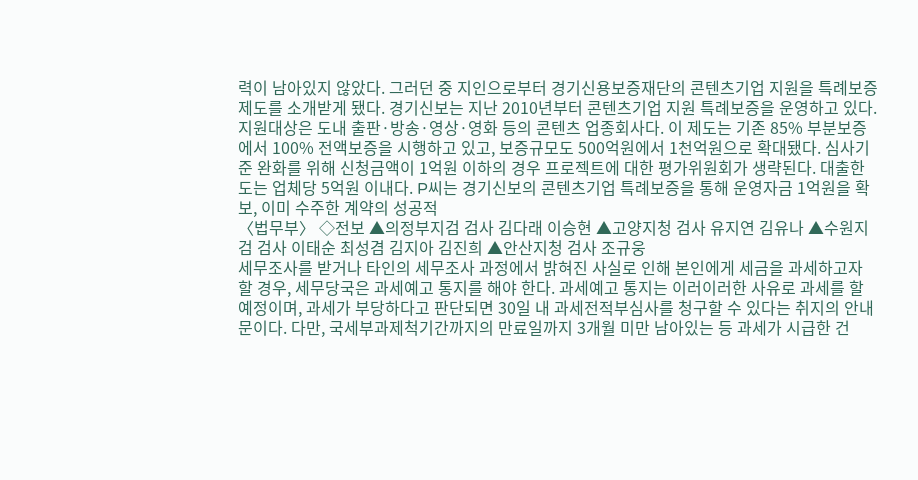력이 남아있지 않았다. 그러던 중 지인으로부터 경기신용보증재단의 콘텐츠기업 지원을 특례보증제도를 소개받게 됐다. 경기신보는 지난 2010년부터 콘텐츠기업 지원 특례보증을 운영하고 있다. 지원대상은 도내 출판·방송·영상·영화 등의 콘텐츠 업종회사다. 이 제도는 기존 85% 부분보증에서 100% 전액보증을 시행하고 있고, 보증규모도 500억원에서 1천억원으로 확대됐다. 심사기준 완화를 위해 신청금액이 1억원 이하의 경우 프로젝트에 대한 평가위원회가 생략된다. 대출한도는 업체당 5억원 이내다. P씨는 경기신보의 콘텐츠기업 특례보증을 통해 운영자금 1억원을 확보, 이미 수주한 계약의 성공적
〈법무부〉 ◇전보 ▲의정부지검 검사 김다래 이승현 ▲고양지청 검사 유지연 김유나 ▲수원지검 검사 이태순 최성겸 김지아 김진희 ▲안산지청 검사 조규웅
세무조사를 받거나 타인의 세무조사 과정에서 밝혀진 사실로 인해 본인에게 세금을 과세하고자 할 경우, 세무당국은 과세예고 통지를 해야 한다. 과세예고 통지는 이러이러한 사유로 과세를 할 예정이며, 과세가 부당하다고 판단되면 30일 내 과세전적부심사를 청구할 수 있다는 취지의 안내문이다. 다만, 국세부과제척기간까지의 만료일까지 3개월 미만 남아있는 등 과세가 시급한 건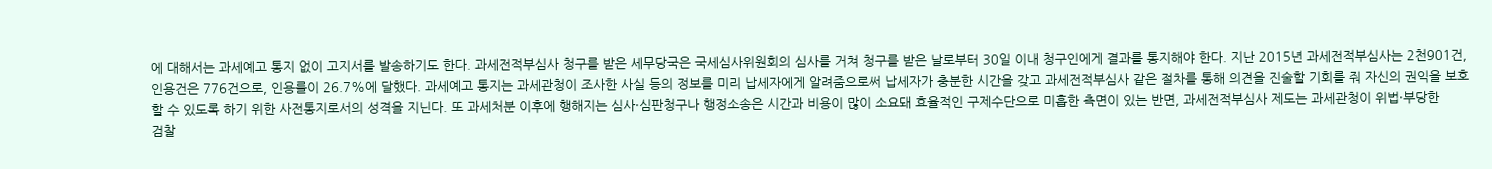에 대해서는 과세예고 통지 없이 고지서를 발송하기도 한다. 과세전적부심사 청구를 받은 세무당국은 국세심사위원회의 심사를 거쳐 청구를 받은 날로부터 30일 이내 청구인에게 결과를 통지해야 한다. 지난 2015년 과세전적부심사는 2천901건, 인용건은 776건으로, 인용률이 26.7%에 달했다. 과세예고 통지는 과세관청이 조사한 사실 등의 정보를 미리 납세자에게 알려줌으로써 납세자가 충분한 시간을 갖고 과세전적부심사 같은 절차를 통해 의견을 진술할 기회를 줘 자신의 권익을 보호할 수 있도록 하기 위한 사전통지로서의 성격을 지닌다. 또 과세처분 이후에 행해지는 심사·심판청구나 행정소송은 시간과 비용이 많이 소요돼 효율적인 구제수단으로 미흡한 측면이 있는 반면, 과세전적부심사 제도는 과세관청이 위법·부당한
검찰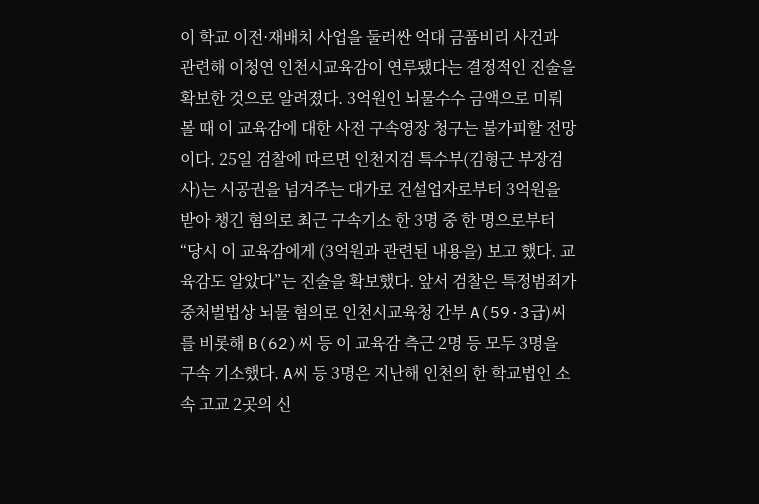이 학교 이전·재배치 사업을 둘러싼 억대 금품비리 사건과 관련해 이청연 인천시교육감이 연루됐다는 결정적인 진술을 확보한 것으로 알려졌다. 3억원인 뇌물수수 금액으로 미뤄 볼 때 이 교육감에 대한 사전 구속영장 청구는 불가피할 전망이다. 25일 검찰에 따르면 인천지검 특수부(김형근 부장검사)는 시공권을 넘겨주는 대가로 건설업자로부터 3억원을 받아 챙긴 혐의로 최근 구속기소 한 3명 중 한 명으로부터 “당시 이 교육감에게 (3억원과 관련된 내용을) 보고 했다. 교육감도 알았다”는 진술을 확보했다. 앞서 검찰은 특정범죄가중처벌법상 뇌물 혐의로 인천시교육청 간부 A(59·3급)씨를 비롯해 B(62)씨 등 이 교육감 측근 2명 등 모두 3명을 구속 기소했다. A씨 등 3명은 지난해 인천의 한 학교법인 소속 고교 2곳의 신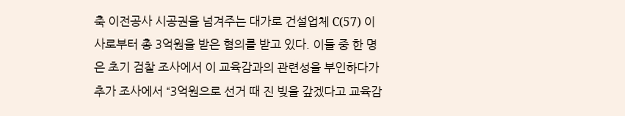축 이전공사 시공권을 넘겨주는 대가로 건설업체 C(57) 이사로부터 총 3억원을 받은 혐의를 받고 있다. 이들 중 한 명은 초기 검찰 조사에서 이 교육감과의 관련성을 부인하다가 추가 조사에서 “3억원으로 선거 때 진 빚을 갚겠다고 교육감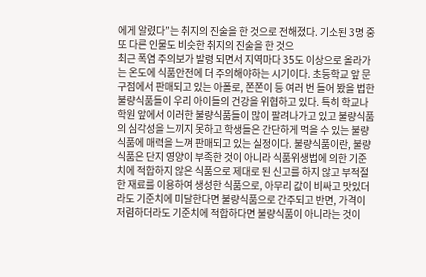에게 알렸다”는 취지의 진술을 한 것으로 전해졌다. 기소된 3명 중 또 다른 인물도 비슷한 취지의 진술을 한 것으
최근 폭염 주의보가 발령 되면서 지역마다 35도 이상으로 올라가는 온도에 식품안전에 더 주의해야하는 시기이다. 초등학교 앞 문구점에서 판매되고 있는 아폴로, 쫀쫀이 등 여러 번 들어 봤을 법한 불량식품들이 우리 아이들의 건강을 위협하고 있다. 특히 학교나 학원 앞에서 이러한 불량식품들이 많이 팔려나가고 있고 불량식품의 심각성을 느끼지 못하고 학생들은 간단하게 먹을 수 있는 불량식품에 매력을 느껴 판매되고 있는 실정이다. 불량식품이란, 불량식품은 단지 영양이 부족한 것이 아니라 식품위생법에 의한 기준치에 적합하지 않은 식품으로 제대로 된 신고를 하지 않고 부적절한 재료를 이용하여 생성한 식품으로, 아무리 값이 비싸고 맛있더라도 기준치에 미달한다면 불량식품으로 간주되고 반면, 가격이 저렴하더라도 기준치에 적합하다면 불량식품이 아니라는 것이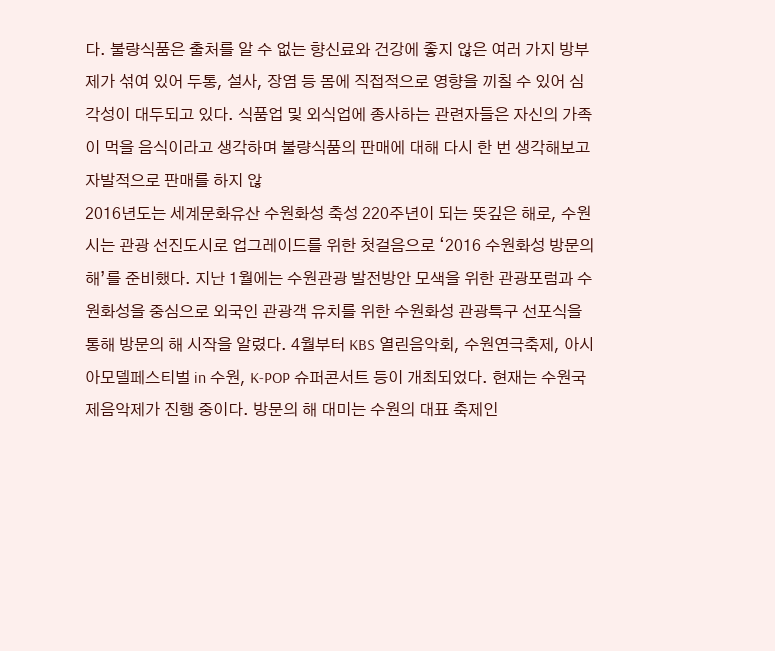다. 불량식품은 출처를 알 수 없는 향신료와 건강에 좋지 않은 여러 가지 방부제가 섞여 있어 두통, 설사, 장염 등 몸에 직접적으로 영향을 끼칠 수 있어 심각성이 대두되고 있다. 식품업 및 외식업에 종사하는 관련자들은 자신의 가족이 먹을 음식이라고 생각하며 불량식품의 판매에 대해 다시 한 번 생각해보고 자발적으로 판매를 하지 않
2016년도는 세계문화유산 수원화성 축성 220주년이 되는 뜻깊은 해로, 수원시는 관광 선진도시로 업그레이드를 위한 첫걸음으로 ‘2016 수원화성 방문의 해’를 준비했다. 지난 1월에는 수원관광 발전방안 모색을 위한 관광포럼과 수원화성을 중심으로 외국인 관광객 유치를 위한 수원화성 관광특구 선포식을 통해 방문의 해 시작을 알렸다. 4월부터 KBS 열린음악회, 수원연극축제, 아시아모델페스티벌 in 수원, K-POP 슈퍼콘서트 등이 개최되었다. 현재는 수원국제음악제가 진행 중이다. 방문의 해 대미는 수원의 대표 축제인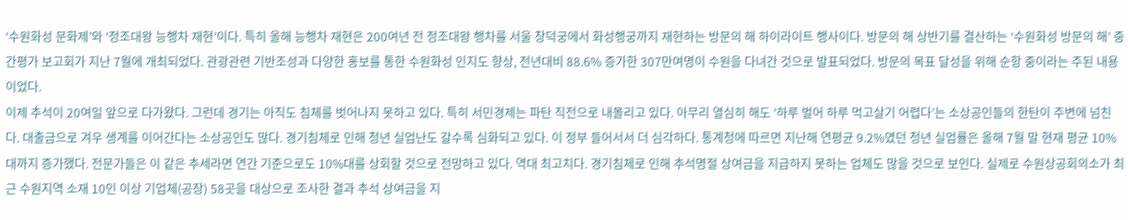‘수원화성 문화제’와 ‘정조대왕 능행차 재현’이다. 특히 올해 능행차 재현은 200여년 전 정조대왕 행차를 서울 창덕궁에서 화성행궁까지 재현하는 방문의 해 하이라이트 행사이다. 방문의 해 상반기를 결산하는 ‘수원화성 방문의 해’ 중간평가 보고회가 지난 7월에 개최되었다. 관광관련 기반조성과 다양한 홍보를 통한 수원화성 인지도 향상, 전년대비 88.6% 증가한 307만여명이 수원을 다녀간 것으로 발표되었다. 방문의 목표 달성을 위해 순항 중이라는 주된 내용이었다.
이제 추석이 20여일 앞으로 다가왔다. 그런데 경기는 아직도 침체를 벗어나지 못하고 있다. 특히 서민경제는 파탄 직전으로 내몰리고 있다. 아무리 열심히 해도 ‘하루 벌어 하루 먹고살기 어렵다’는 소상공인들의 한탄이 주변에 넘친다. 대출금으로 겨우 생계를 이어간다는 소상공인도 많다. 경기침체로 인해 청년 실업난도 갈수록 심화되고 있다. 이 정부 들어서서 더 심각하다. 통계청에 따르면 지난해 연평균 9.2%였던 청년 실업률은 올해 7월 말 현재 평균 10%대까지 증가했다. 전문가들은 이 같은 추세라면 연간 기준으로도 10%대를 상회할 것으로 전망하고 있다. 역대 최고치다. 경기침체로 인해 추석명절 상여금을 지급하지 못하는 업체도 많을 것으로 보인다. 실제로 수원상공회의소가 최근 수원지역 소재 10인 이상 기업체(공장) 58곳을 대상으로 조사한 결과 추석 상여금을 지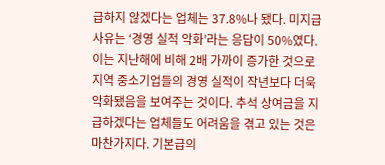급하지 않겠다는 업체는 37.8%나 됐다. 미지급 사유는 ‘경영 실적 악화’라는 응답이 50%였다. 이는 지난해에 비해 2배 가까이 증가한 것으로 지역 중소기업들의 경영 실적이 작년보다 더욱 악화됐음을 보여주는 것이다. 추석 상여금을 지급하겠다는 업체들도 어려움을 겪고 있는 것은 마찬가지다. 기본급의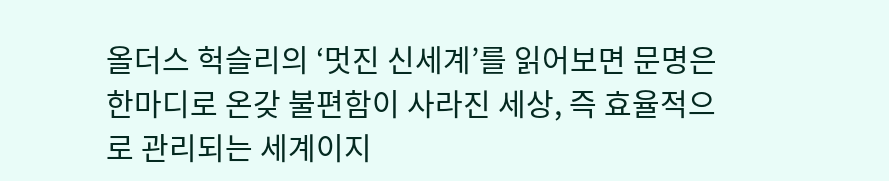올더스 헉슬리의 ‘멋진 신세계’를 읽어보면 문명은 한마디로 온갖 불편함이 사라진 세상, 즉 효율적으로 관리되는 세계이지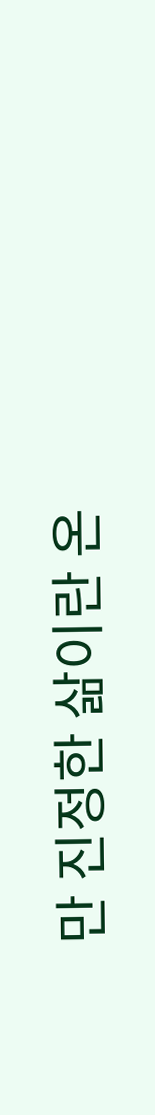만 진정한 삶이란 온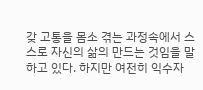갖 고통을 몸소 겪는 과정속에서 스스로 자신의 삶의 만드는 것임을 말하고 있다. 하지만 여전히 익수자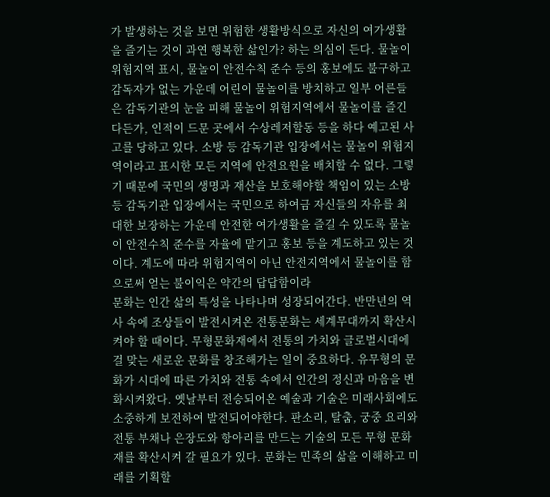가 발생하는 것을 보면 위험한 생활방식으로 자신의 여가생활을 즐기는 것이 과연 행복한 삶인가? 하는 의심이 든다. 물놀이 위험지역 표시, 물놀이 안전수칙 준수 등의 홍보에도 불구하고 감독자가 없는 가운데 어린이 물놀이를 방치하고 일부 어른들은 감독기관의 눈을 피해 물놀이 위험지역에서 물놀이를 즐긴다든가, 인적이 드문 곳에서 수상레저할동 등을 하다 예고된 사고를 당하고 있다. 소방 등 감독기관 입장에서는 물놀이 위험지역이라고 표시한 모든 지역에 안전요원을 배치할 수 없다. 그렇기 때문에 국민의 생명과 재산을 보호해야할 책임이 있는 소방 등 감독기관 입장에서는 국민으로 하여금 자신들의 자유를 최대한 보장하는 가운데 안전한 여가생활을 즐길 수 있도록 물놀이 안전수칙 준수를 자율에 맡기고 홍보 등을 계도하고 있는 것이다. 계도에 따라 위험지역이 아닌 안전지역에서 물놀이를 함으로써 얻는 불이익은 약간의 답답함이라
문화는 인간 삶의 특성을 나타나며 성장되어간다. 반만년의 역사 속에 조상들이 발전시켜온 전통문화는 세계무대까지 확산시켜야 할 때이다. 무형문화재에서 전통의 가치와 글로벌시대에 걸 맞는 새로운 문화를 창조해가는 일이 중요하다. 유무형의 문화가 시대에 따른 가치와 전통 속에서 인간의 정신과 마음을 변화시켜왔다. 옛날부터 전승되어온 예술과 기술은 미래사회에도 소중하게 보전하여 발전되어야한다. 판소리, 탈춤, 궁중 요리와 전통 부채나 은장도와 항아리를 만드는 기술의 모든 무형 문화재를 확산시켜 갈 필요가 있다. 문화는 민족의 삶을 이해하고 미래를 기획할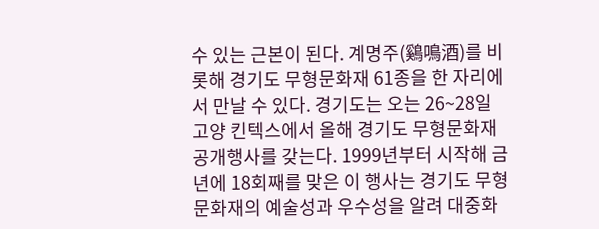수 있는 근본이 된다. 계명주(鷄鳴酒)를 비롯해 경기도 무형문화재 61종을 한 자리에서 만날 수 있다. 경기도는 오는 26~28일 고양 킨텍스에서 올해 경기도 무형문화재 공개행사를 갖는다. 1999년부터 시작해 금년에 18회째를 맞은 이 행사는 경기도 무형문화재의 예술성과 우수성을 알려 대중화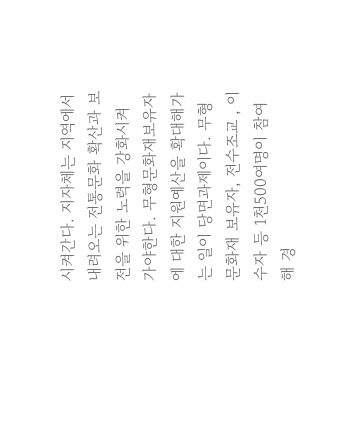시켜간다. 지자체는 지역에서 내려오는 전통문화 확산과 보전을 위한 노력을 강화시켜 가야한다. 무형문화재보유자에 대한 지원예산을 확대해가는 일이 당면과제이다. 무형문화재 보유자, 전수조교 , 이수자 등 1천500여명이 참여해 경